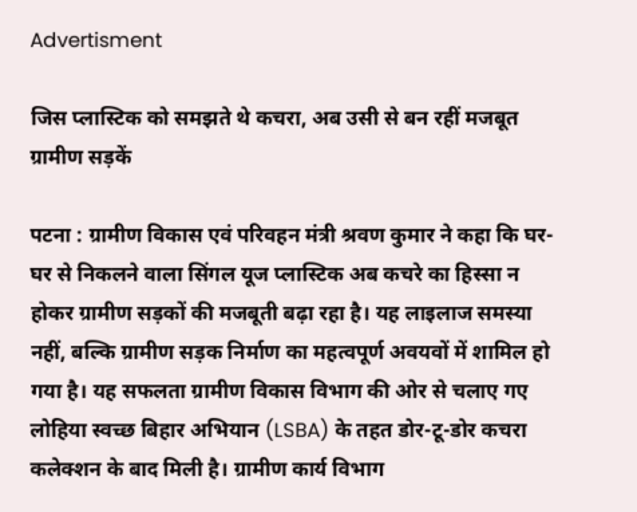Advertisment

जिस प्लास्टिक को समझते थे कचरा, अब उसी से बन रहीं मजबूत ग्रामीण सड़कें

पटना : ग्रामीण विकास एवं परिवहन मंत्री श्रवण कुमार ने कहा कि घर-घर से निकलने वाला सिंगल यूज प्लास्टिक अब कचरे का हिस्सा न होकर ग्रामीण सड़कों की मजबूती बढ़ा रहा है। यह लाइलाज समस्या नहीं, बल्कि ग्रामीण सड़क निर्माण का महत्वपूर्ण अवयवों में शामिल हो गया है। यह सफलता ग्रामीण विकास विभाग की ओर से चलाए गए लोहिया स्वच्छ बिहार अभियान (LSBA) के तहत डोर-टू-डोर कचरा कलेक्शन के बाद मिली है। ग्रामीण कार्य विभाग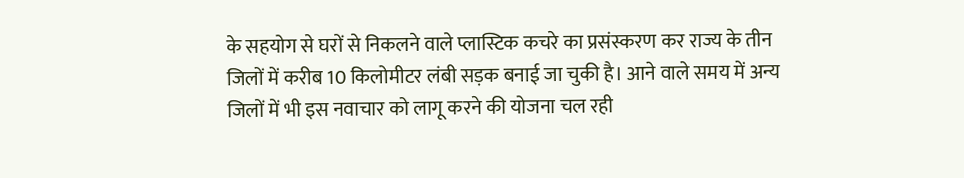के सहयोग से घरों से निकलने वाले प्लास्टिक कचरे का प्रसंस्करण कर राज्य के तीन जिलों में करीब 10 किलोमीटर लंबी सड़क बनाई जा चुकी है। आने वाले समय में अन्य जिलों में भी इस नवाचार को लागू करने की योजना चल रही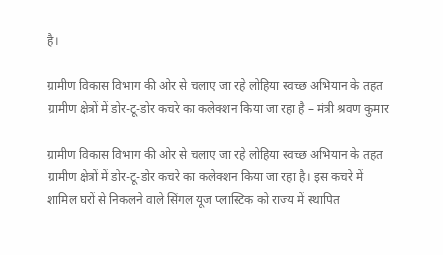है।

ग्रामीण विकास विभाग की ओर से चलाए जा रहे लोहिया स्वच्छ अभियान के तहत ग्रामीण क्षेत्रों में डोर-टू-डोर कचरे का कलेक्शन किया जा रहा है – मंत्री श्रवण कुमार

ग्रामीण विकास विभाग की ओर से चलाए जा रहे लोहिया स्वच्छ अभियान के तहत ग्रामीण क्षेत्रों में डोर-टू-डोर कचरे का कलेक्शन किया जा रहा है। इस कचरे में शामिल घरों से निकलने वाले सिंगल यूज प्लास्टिक को राज्य में स्थापित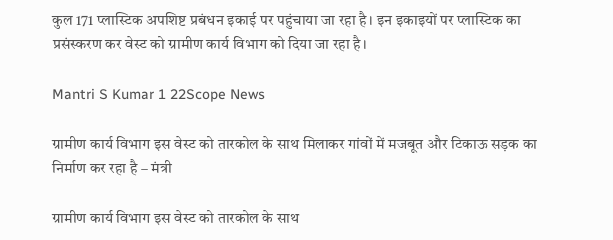कुल 171 प्लास्टिक अपशिष्ट प्रबंधन इकाई पर पहुंचाया जा रहा है। इन इकाइयों पर प्लास्टिक का प्रसंस्करण कर वेस्ट को ग्रामीण कार्य विभाग को दिया जा रहा है।

Mantri S Kumar 1 22Scope News

ग्रामीण कार्य विभाग इस वेस्ट को तारकोल के साथ मिलाकर गांवों में मजबूत और टिकाऊ सड़क का निर्माण कर रहा है – मंत्री

ग्रामीण कार्य विभाग इस वेस्ट को तारकोल के साथ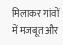मिलाकर गांवों में मजबूत और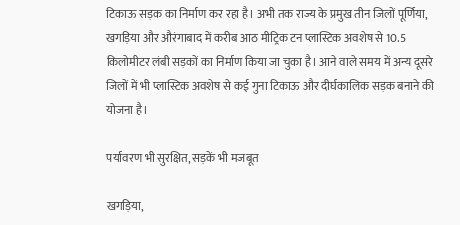टिकाऊ सड़क का निर्माण कर रहा है। अभी तक राज्य के प्रमुख तीन जिलों पूर्णिया, खगड़िया और औरंगाबाद में करीब आठ मीट्रिक टन प्लास्टिक अवशेष से 10.5 किलोमीटर लंबी सड़कों का निर्माण किया जा चुका है। आने वाले समय में अन्य दूसरे जिलों में भी प्लास्टिक अवशेष से कई गुना टिकाऊ और दीर्घकालिक सड़क बनाने की योजना है।

पर्यावरण भी सुरक्षित, सड़कें भी मजबूत

खगड़िया,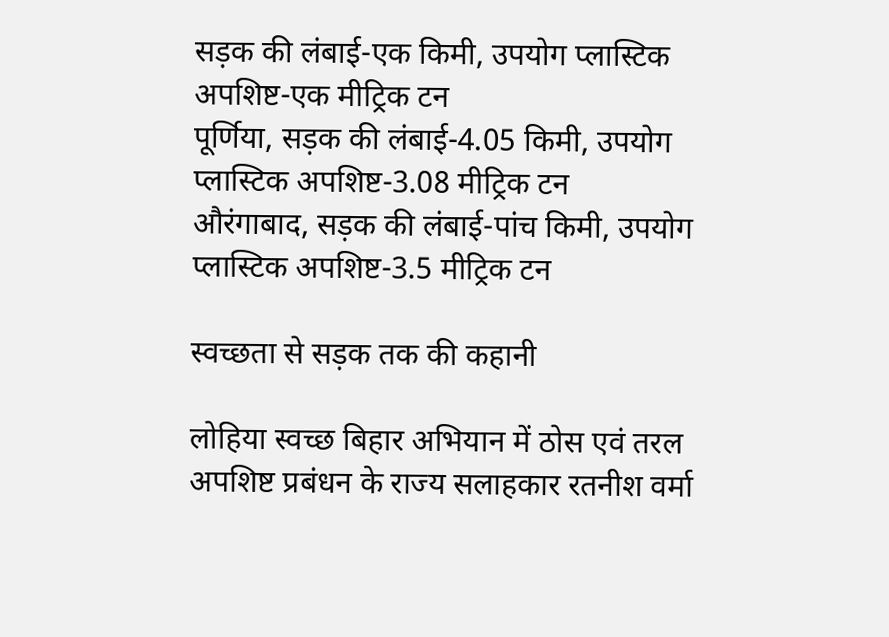सड़क की लंबाई-एक किमी, उपयोग प्लास्टिक अपशिष्ट-एक मीट्रिक टन
पूर्णिया, सड़क की लंबाई-4.05 किमी, उपयोग प्लास्टिक अपशिष्ट-3.08 मीट्रिक टन
औरंगाबाद, सड़क की लंबाई-पांच किमी, उपयोग प्लास्टिक अपशिष्ट-3.5 मीट्रिक टन

स्वच्छता से सड़क तक की कहानी

लोहिया स्वच्छ बिहार अभियान में ठोस एवं तरल अपशिष्ट प्रबंधन के राज्य सलाहकार रतनीश वर्मा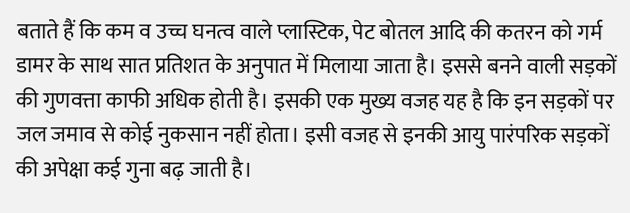बताते हैं कि कम व उच्च घनत्व वाले प्लास्टिक, पेट बोतल आदि की कतरन को गर्म डामर के साथ सात प्रतिशत के अनुपात में मिलाया जाता है। इससे बनने वाली सड़कों की गुणवत्ता काफी अधिक होती है। इसकी एक मुख्य वजह यह है कि इन सड़कों पर जल जमाव से कोई नुकसान नहीं होता। इसी वजह से इनकी आयु पारंपरिक सड़कों की अपेक्षा कई गुना बढ़ जाती है।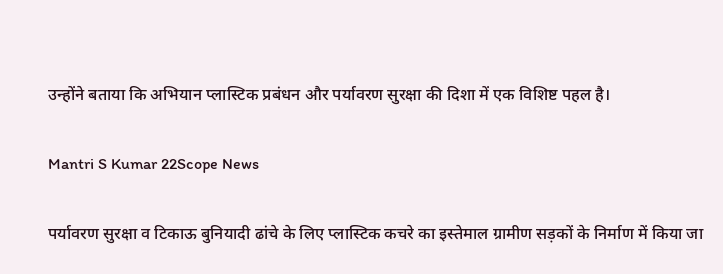उन्होंने बताया कि अभियान प्लास्टिक प्रबंधन और पर्यावरण सुरक्षा की दिशा में एक विशिष्ट पहल है।

Mantri S Kumar 22Scope News

पर्यावरण सुरक्षा व टिकाऊ बुनियादी ढांचे के लिए प्लास्टिक कचरे का इस्तेमाल ग्रामीण सड़कों के निर्माण में किया जा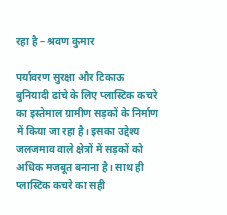रहा है – श्रवण कुमार

पर्यावरण सुरक्षा और टिकाऊ बुनियादी ढांचे के लिए प्लास्टिक कचरे का इस्तेमाल ग्रामीण सड़कों के निर्माण में किया जा रहा है। इसका उद्देश्य जलजमाव वाले क्षेत्रों में सड़कों को अधिक मजबूत बनाना है। साथ ही प्लास्टिक कचरे का सही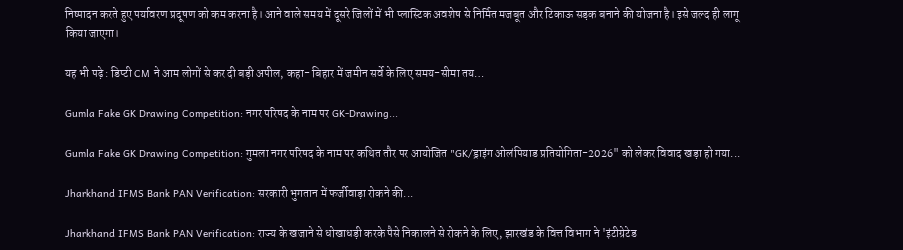निष्पादन करते हुए पर्यावरण प्रदूषण को कम करना है। आने वाले समय में दूसरे जिलों में भी प्लास्टिक अवशेष से निर्मित मजबूत और टिकाऊ सड़क बनाने की योजना है। इसे जल्द ही लागू किया जाएगा।

यह भी पढ़े : डिप्टी CM ने आम लोगों से कर दी बड़ी अपील, कहा- बिहार में जमीन सर्वे के लिए समय-सीमा तय…

Gumla Fake GK Drawing Competition: नगर परिषद के नाम पर GK-Drawing...

Gumla Fake GK Drawing Competition: गुमला नगर परिषद के नाम पर कथित तौर पर आयोजित "GK/ड्राइंग ओलंपियाड प्रतियोगिता-2026" को लेकर विवाद खड़ा हो गया...

Jharkhand IFMS Bank PAN Verification: सरकारी भुगतान में फर्जीवाड़ा रोकने की...

Jharkhand IFMS Bank PAN Verification: राज्य के खजाने से धोखाधड़ी करके पैसे निकालने से रोकने के लिए, झारखंड के वित्त विभाग ने 'इंटीग्रेटेड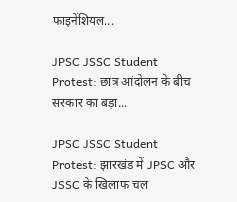फाइनेंशियल...

JPSC JSSC Student Protest: छात्र आंदोलन के बीच सरकार का बड़ा...

JPSC JSSC Student Protest: झारखंड में JPSC और JSSC के खिलाफ चल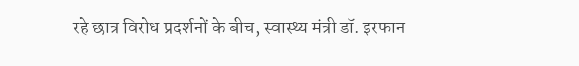रहे छात्र विरोध प्रदर्शनों के बीच, स्वास्थ्य मंत्री डॉ. इरफान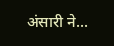अंसारी ने...